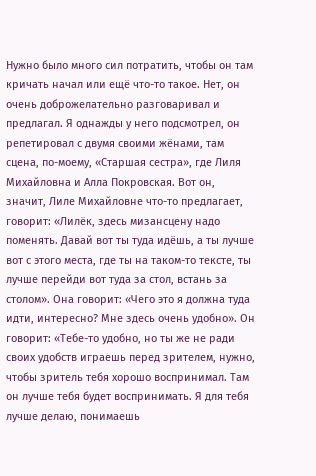Нужно было много сил потратить, чтобы он там кричать начал или ещё что-то такое. Нет, он очень доброжелательно разговаривал и предлагал. Я однажды у него подсмотрел, он репетировал с двумя своими жёнами, там сцена, по-моему, «Старшая сестра», где Лиля Михайловна и Алла Покровская. Вот он, значит, Лиле Михайловне что-то предлагает, говорит: «Лилёк, здесь мизансцену надо поменять. Давай вот ты туда идёшь, а ты лучше вот с этого места, где ты на таком-то тексте, ты лучше перейди вот туда за стол, встань за столом». Она говорит: «Чего это я должна туда идти, интересно? Мне здесь очень удобно». Он говорит: «Тебе-то удобно, но ты же не ради своих удобств играешь перед зрителем, нужно, чтобы зритель тебя хорошо воспринимал. Там он лучше тебя будет воспринимать. Я для тебя лучше делаю, понимаешь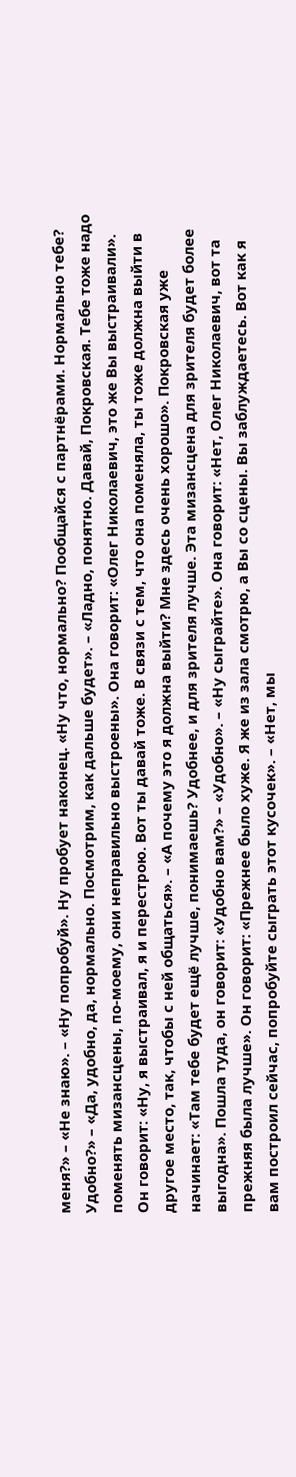меня?» – «Не знаю». – «Ну попробуй». Ну пробует наконец. «Ну что, нормально? Пообщайся с партнёрами. Нормально тебе? Удобно?» – «Да, удобно, да, нормально. Посмотрим, как дальше будет». – «Ладно, понятно. Давай, Покровская. Тебе тоже надо поменять мизансцены, по-моему, они неправильно выстроены». Она говорит: «Олег Николаевич, это же Вы выстраивали». Он говорит: «Ну, я выстраивал, я и перестрою. Вот ты давай тоже. В связи с тем, что она поменяла, ты тоже должна выйти в другое место, так, чтобы с ней общаться». – «А почему это я должна выйти? Мне здесь очень хорошо». Покровская уже начинает: «Там тебе будет ещё лучше, понимаешь? Удобнее, и для зрителя лучше. Эта мизансцена для зрителя будет более выгодна». Пошла туда, он говорит: «Удобно вам?» – «Удобно». – «Ну сыграйте». Она говорит: «Нет, Олег Николаевич, вот та прежняя была лучше». Он говорит: «Прежнее было хуже. Я же из зала смотрю, а Вы со сцены. Вы заблуждаетесь. Вот как я вам построил сейчас, попробуйте сыграть этот кусочек». – «Нет, мы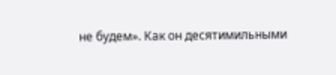не будем». Как он десятимильными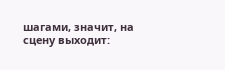шагами, значит, на сцену выходит: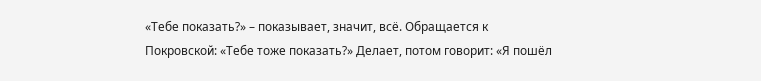«Тебе показать?» – показывает, значит, всё. Обращается к Покровской: «Тебе тоже показать?» Делает, потом говорит: «Я пошёл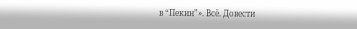в “Пекин”». Всё. Довести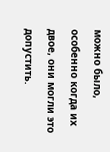можно было, особенно когда их двое, они могли это допустить.